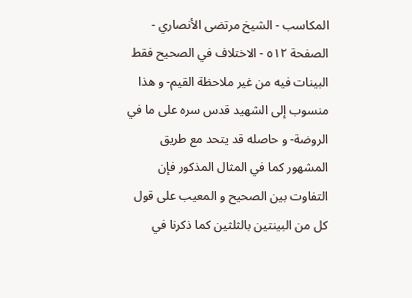المكاسب - الشيخ مرتضى الأنصاري - الصفحة ٥١٢ - الاختلاف في الصحيح فقط
البينات فيه من غير ملاحظة القيم- و هذا منسوب إلى الشهيد قدس سره على ما في الروضة- و حاصله قد يتحد مع طريق المشهور كما في المثال المذكور فإن التفاوت بين الصحيح و المعيب على قول كل من البينتين بالثلثين كما ذكرنا في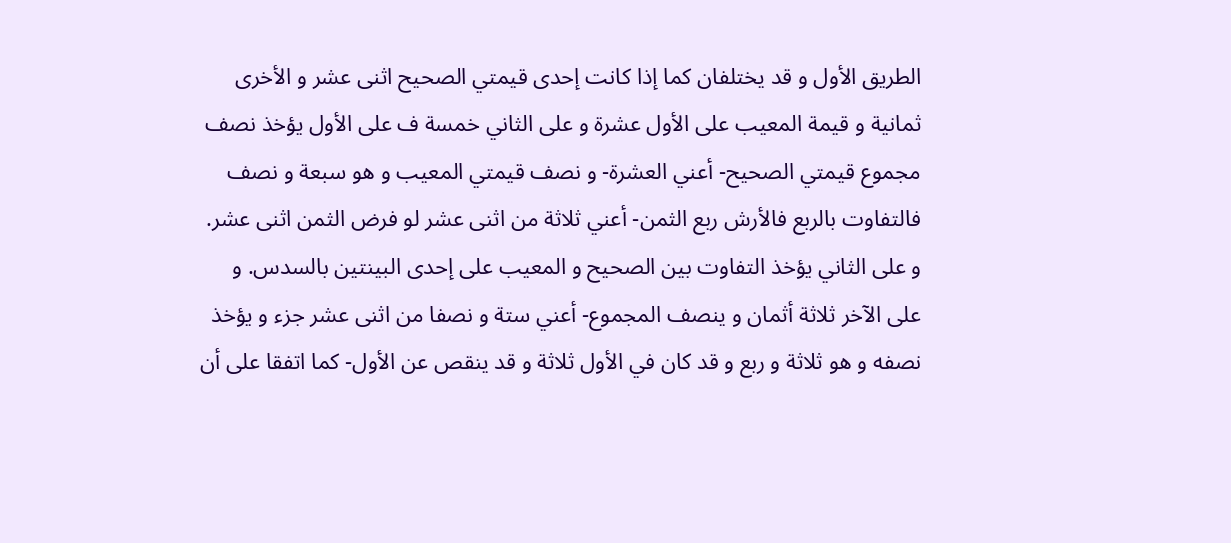الطريق الأول و قد يختلفان كما إذا كانت إحدى قيمتي الصحيح اثنى عشر و الأخرى ثمانية و قيمة المعيب على الأول عشرة و على الثاني خمسة ف على الأول يؤخذ نصف مجموع قيمتي الصحيح- أعني العشرة- و نصف قيمتي المعيب و هو سبعة و نصف فالتفاوت بالربع فالأرش ربع الثمن- أعني ثلاثة من اثنى عشر لو فرض الثمن اثنى عشر. و على الثاني يؤخذ التفاوت بين الصحيح و المعيب على إحدى البينتين بالسدس. و على الآخر ثلاثة أثمان و ينصف المجموع- أعني ستة و نصفا من اثنى عشر جزء و يؤخذ نصفه و هو ثلاثة و ربع و قد كان في الأول ثلاثة و قد ينقص عن الأول- كما اتفقا على أن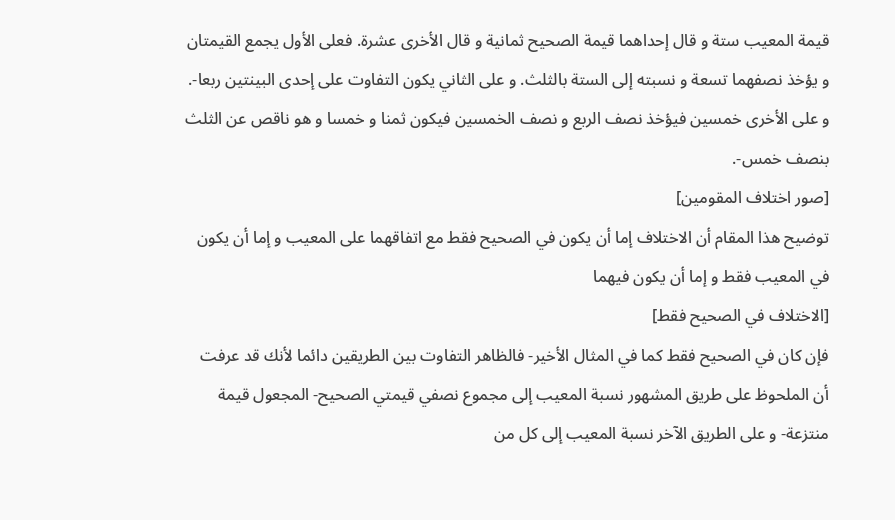قيمة المعيب ستة و قال إحداهما قيمة الصحيح ثمانية و قال الأخرى عشرة. فعلى الأول يجمع القيمتان و يؤخذ نصفهما تسعة و نسبته إلى الستة بالثلث. و على الثاني يكون التفاوت على إحدى البينتين ربعا-.
و على الأخرى خمسين فيؤخذ نصف الربع و نصف الخمسين فيكون ثمنا و خمسا و هو ناقص عن الثلث بنصف خمس-.
[صور اختلاف المقومين]
توضيح هذا المقام أن الاختلاف إما أن يكون في الصحيح فقط مع اتفاقهما على المعيب و إما أن يكون في المعيب فقط و إما أن يكون فيهما
[الاختلاف في الصحيح فقط]
فإن كان في الصحيح فقط كما في المثال الأخير- فالظاهر التفاوت بين الطريقين دائما لأنك قد عرفت أن الملحوظ على طريق المشهور نسبة المعيب إلى مجموع نصفي قيمتي الصحيح- المجعول قيمة منتزعة- و على الطريق الآخر نسبة المعيب إلى كل من